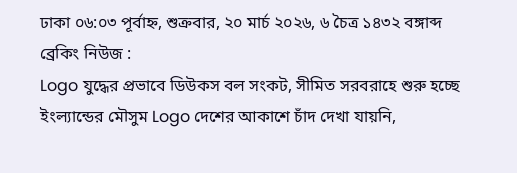ঢাকা ০৬:০৩ পূর্বাহ্ন, শুক্রবার, ২০ মার্চ ২০২৬, ৬ চৈত্র ১৪৩২ বঙ্গাব্দ
ব্রেকিং নিউজ :
Logo যুদ্ধের প্রভাবে ডিউকস বল সংকট, সীমিত সরবরাহে শুরু হচ্ছে ইংল্যান্ডের মৌসুম Logo দেশের আকাশে চাঁদ দেখা যায়নি,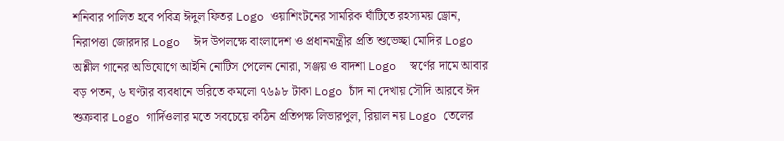শনিবার পালিত হবে পবিত্র ঈদুল ফিতর Logo ওয়াশিংটনের সামরিক ঘাঁটিতে রহস্যময় ড্রোন, নিরাপত্তা জোরদার Logo  ঈদ উপলক্ষে বাংলাদেশ ও প্রধানমন্ত্রীর প্রতি শুভেচ্ছা মোদির Logo  অশ্লীল গানের অভিযোগে আইনি নোটিস পেলেন নোরা, সঞ্জয় ও বাদশা Logo  স্বর্ণের দামে আবার বড় পতন, ৬ ঘণ্টার ব্যবধানে ভরিতে কমলো ৭৬৯৮ টাকা Logo চাঁদ না দেখায় সৌদি আরবে ঈদ শুক্রবার Logo গার্দিওলার মতে সবচেয়ে কঠিন প্রতিপক্ষ লিভারপুল, রিয়াল নয় Logo তেলের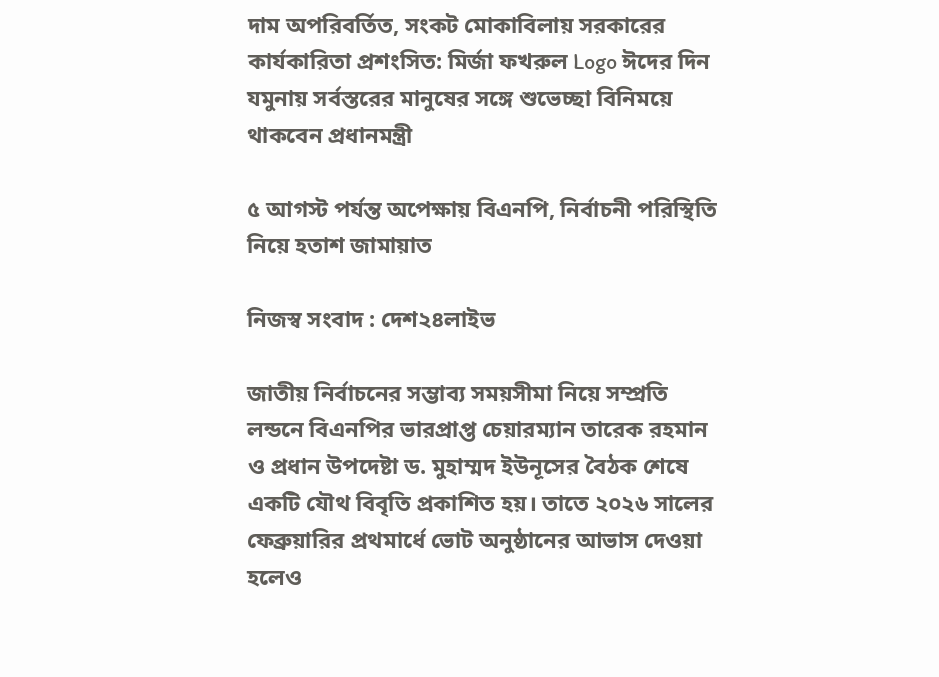দাম অপরিবর্তিত, সংকট মোকাবিলায় সরকারের কার্যকারিতা প্রশংসিত: মির্জা ফখরুল Logo ঈদের দিন যমুনায় সর্বস্তরের মানুষের সঙ্গে শুভেচ্ছা বিনিময়ে থাকবেন প্রধানমন্ত্রী

৫ আগস্ট পর্যন্ত অপেক্ষায় বিএনপি, নির্বাচনী পরিস্থিতি নিয়ে হতাশ জামায়াত

নিজস্ব সংবাদ : দেশ২৪লাইভ

জাতীয় নির্বাচনের সম্ভাব্য সময়সীমা নিয়ে সম্প্রতি লন্ডনে বিএনপির ভারপ্রাপ্ত চেয়ারম্যান তারেক রহমান ও প্রধান উপদেষ্টা ড. মুহাম্মদ ইউনূসের বৈঠক শেষে একটি যৌথ বিবৃতি প্রকাশিত হয়। তাতে ২০২৬ সালের ফেব্রুয়ারির প্রথমার্ধে ভোট অনুষ্ঠানের আভাস দেওয়া হলেও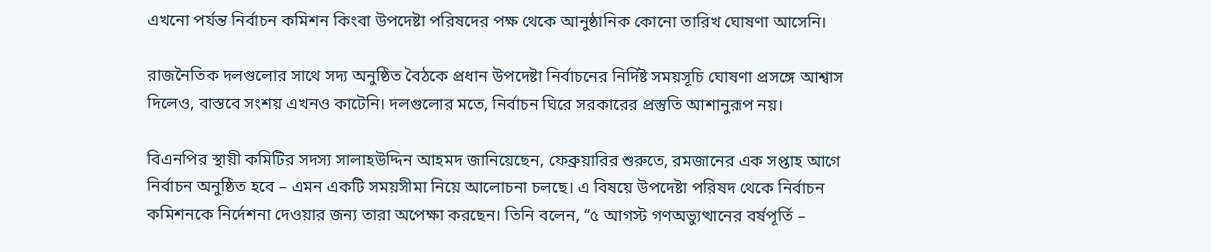এখনো পর্যন্ত নির্বাচন কমিশন কিংবা উপদেষ্টা পরিষদের পক্ষ থেকে আনুষ্ঠানিক কোনো তারিখ ঘোষণা আসেনি।

রাজনৈতিক দলগুলোর সাথে সদ্য অনুষ্ঠিত বৈঠকে প্রধান উপদেষ্টা নির্বাচনের নির্দিষ্ট সময়সূচি ঘোষণা প্রসঙ্গে আশ্বাস দিলেও, বাস্তবে সংশয় এখনও কাটেনি। দলগুলোর মতে, নির্বাচন ঘিরে সরকারের প্রস্তুতি আশানুরূপ নয়।

বিএনপির স্থায়ী কমিটির সদস্য সালাহউদ্দিন আহমদ জানিয়েছেন, ফেব্রুয়ারির শুরুতে, রমজানের এক সপ্তাহ আগে নির্বাচন অনুষ্ঠিত হবে – এমন একটি সময়সীমা নিয়ে আলোচনা চলছে। এ বিষয়ে উপদেষ্টা পরিষদ থেকে নির্বাচন কমিশনকে নির্দেশনা দেওয়ার জন্য তারা অপেক্ষা করছেন। তিনি বলেন, “৫ আগস্ট গণঅভ্যুত্থানের বর্ষপূর্তি –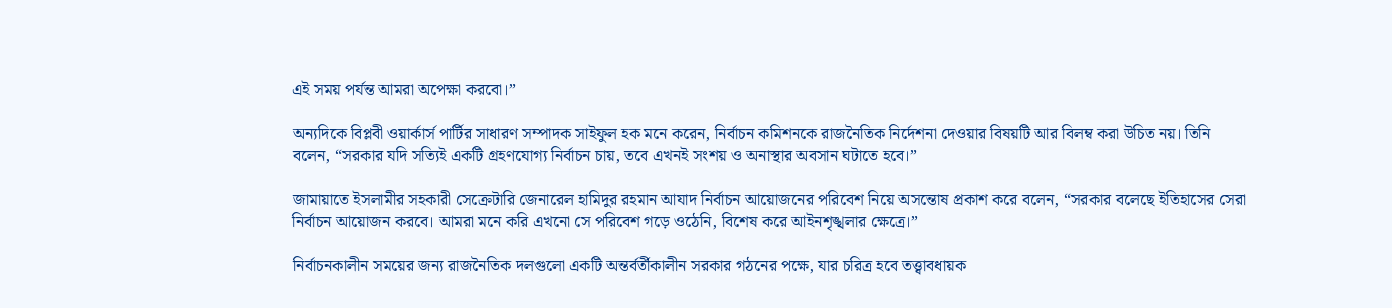এই সময় পর্যন্ত আমরা অপেক্ষা করবো।”

অন্যদিকে বিপ্লবী ওয়ার্কার্স পার্টির সাধারণ সম্পাদক সাইফুল হক মনে করেন, নির্বাচন কমিশনকে রাজনৈতিক নির্দেশনা দেওয়ার বিষয়টি আর বিলম্ব করা উচিত নয়। তিনি বলেন, “সরকার যদি সত্যিই একটি গ্রহণযোগ্য নির্বাচন চায়, তবে এখনই সংশয় ও অনাস্থার অবসান ঘটাতে হবে।”

জামায়াতে ইসলামীর সহকারী সেক্রেটারি জেনারেল হামিদুর রহমান আযাদ নির্বাচন আয়োজনের পরিবেশ নিয়ে অসন্তোষ প্রকাশ করে বলেন, “সরকার বলেছে ইতিহাসের সেরা নির্বাচন আয়োজন করবে। আমরা মনে করি এখনো সে পরিবেশ গড়ে ওঠেনি, বিশেষ করে আইনশৃঙ্খলার ক্ষেত্রে।”

নির্বাচনকালীন সময়ের জন্য রাজনৈতিক দলগুলো একটি অন্তর্বর্তীকালীন সরকার গঠনের পক্ষে, যার চরিত্র হবে তত্ত্বাবধায়ক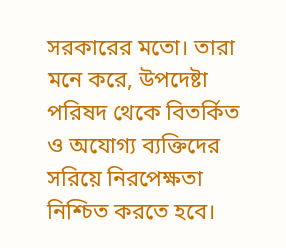সরকারের মতো। তারা মনে করে, উপদেষ্টা পরিষদ থেকে বিতর্কিত ও অযোগ্য ব্যক্তিদের সরিয়ে নিরপেক্ষতা নিশ্চিত করতে হবে।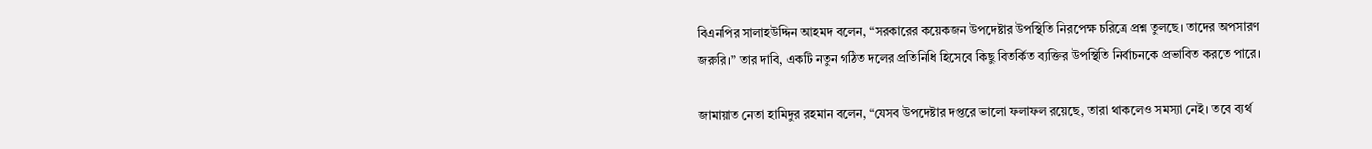বিএনপির সালাহউদ্দিন আহমদ বলেন, “সরকারের কয়েকজন উপদেষ্টার উপস্থিতি নিরপেক্ষ চরিত্রে প্রশ্ন তুলছে। তাদের অপসারণ জরুরি।” তার দাবি, একটি নতুন গঠিত দলের প্রতিনিধি হিসেবে কিছু বিতর্কিত ব্যক্তির উপস্থিতি নির্বাচনকে প্রভাবিত করতে পারে।

জামায়াত নেতা হামিদুর রহমান বলেন, “যেসব উপদেষ্টার দপ্তরে ভালো ফলাফল রয়েছে, তারা থাকলেও সমস্যা নেই। তবে ব্যর্থ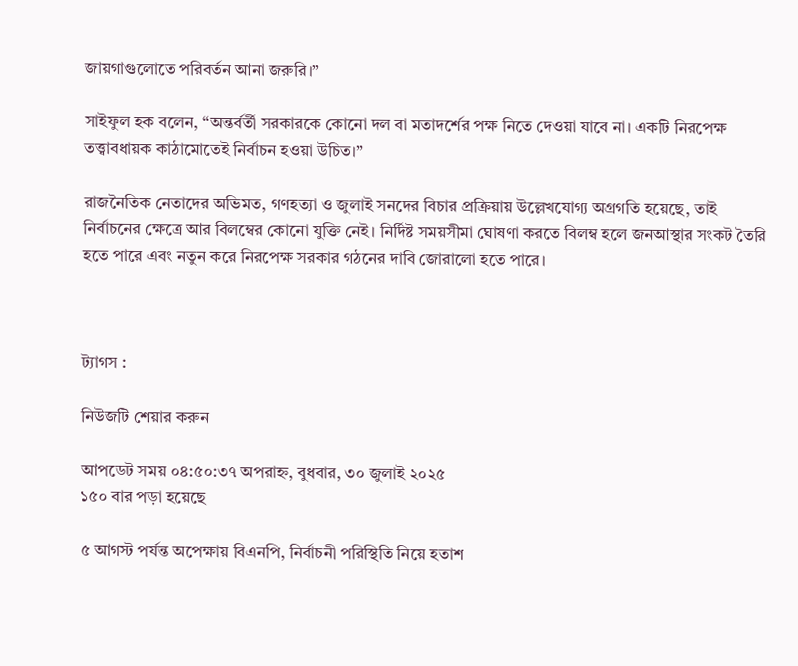জায়গাগুলোতে পরিবর্তন আনা জরুরি।”

সাইফুল হক বলেন, “অন্তর্বর্তী সরকারকে কোনো দল বা মতাদর্শের পক্ষ নিতে দেওয়া যাবে না। একটি নিরপেক্ষ তত্ত্বাবধায়ক কাঠামোতেই নির্বাচন হওয়া উচিত।”

রাজনৈতিক নেতাদের অভিমত, গণহত্যা ও জুলাই সনদের বিচার প্রক্রিয়ায় উল্লেখযোগ্য অগ্রগতি হয়েছে, তাই নির্বাচনের ক্ষেত্রে আর বিলম্বের কোনো যুক্তি নেই। নির্দিষ্ট সময়সীমা ঘোষণা করতে বিলম্ব হলে জনআস্থার সংকট তৈরি হতে পারে এবং নতুন করে নিরপেক্ষ সরকার গঠনের দাবি জোরালো হতে পারে।



ট্যাগস :

নিউজটি শেয়ার করুন

আপডেট সময় ০৪:৫০:৩৭ অপরাহ্ন, বুধবার, ৩০ জুলাই ২০২৫
১৫০ বার পড়া হয়েছে

৫ আগস্ট পর্যন্ত অপেক্ষায় বিএনপি, নির্বাচনী পরিস্থিতি নিয়ে হতাশ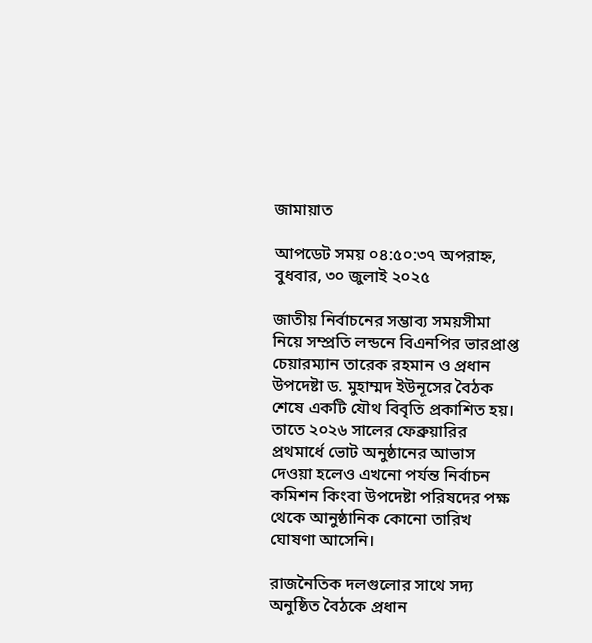জামায়াত

আপডেট সময় ০৪:৫০:৩৭ অপরাহ্ন, বুধবার, ৩০ জুলাই ২০২৫

জাতীয় নির্বাচনের সম্ভাব্য সময়সীমা নিয়ে সম্প্রতি লন্ডনে বিএনপির ভারপ্রাপ্ত চেয়ারম্যান তারেক রহমান ও প্রধান উপদেষ্টা ড. মুহাম্মদ ইউনূসের বৈঠক শেষে একটি যৌথ বিবৃতি প্রকাশিত হয়। তাতে ২০২৬ সালের ফেব্রুয়ারির প্রথমার্ধে ভোট অনুষ্ঠানের আভাস দেওয়া হলেও এখনো পর্যন্ত নির্বাচন কমিশন কিংবা উপদেষ্টা পরিষদের পক্ষ থেকে আনুষ্ঠানিক কোনো তারিখ ঘোষণা আসেনি।

রাজনৈতিক দলগুলোর সাথে সদ্য অনুষ্ঠিত বৈঠকে প্রধান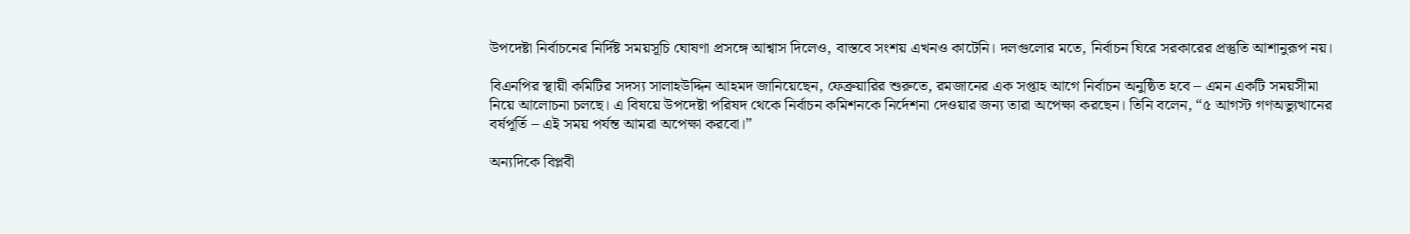উপদেষ্টা নির্বাচনের নির্দিষ্ট সময়সূচি ঘোষণা প্রসঙ্গে আশ্বাস দিলেও, বাস্তবে সংশয় এখনও কাটেনি। দলগুলোর মতে, নির্বাচন ঘিরে সরকারের প্রস্তুতি আশানুরূপ নয়।

বিএনপির স্থায়ী কমিটির সদস্য সালাহউদ্দিন আহমদ জানিয়েছেন, ফেব্রুয়ারির শুরুতে, রমজানের এক সপ্তাহ আগে নির্বাচন অনুষ্ঠিত হবে – এমন একটি সময়সীমা নিয়ে আলোচনা চলছে। এ বিষয়ে উপদেষ্টা পরিষদ থেকে নির্বাচন কমিশনকে নির্দেশনা দেওয়ার জন্য তারা অপেক্ষা করছেন। তিনি বলেন, “৫ আগস্ট গণঅভ্যুত্থানের বর্ষপূর্তি – এই সময় পর্যন্ত আমরা অপেক্ষা করবো।”

অন্যদিকে বিপ্লবী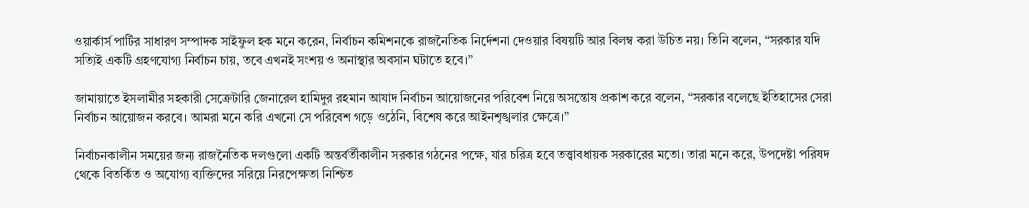ওয়ার্কার্স পার্টির সাধারণ সম্পাদক সাইফুল হক মনে করেন, নির্বাচন কমিশনকে রাজনৈতিক নির্দেশনা দেওয়ার বিষয়টি আর বিলম্ব করা উচিত নয়। তিনি বলেন, “সরকার যদি সত্যিই একটি গ্রহণযোগ্য নির্বাচন চায়, তবে এখনই সংশয় ও অনাস্থার অবসান ঘটাতে হবে।”

জামায়াতে ইসলামীর সহকারী সেক্রেটারি জেনারেল হামিদুর রহমান আযাদ নির্বাচন আয়োজনের পরিবেশ নিয়ে অসন্তোষ প্রকাশ করে বলেন, “সরকার বলেছে ইতিহাসের সেরা নির্বাচন আয়োজন করবে। আমরা মনে করি এখনো সে পরিবেশ গড়ে ওঠেনি, বিশেষ করে আইনশৃঙ্খলার ক্ষেত্রে।”

নির্বাচনকালীন সময়ের জন্য রাজনৈতিক দলগুলো একটি অন্তর্বর্তীকালীন সরকার গঠনের পক্ষে, যার চরিত্র হবে তত্ত্বাবধায়ক সরকারের মতো। তারা মনে করে, উপদেষ্টা পরিষদ থেকে বিতর্কিত ও অযোগ্য ব্যক্তিদের সরিয়ে নিরপেক্ষতা নিশ্চিত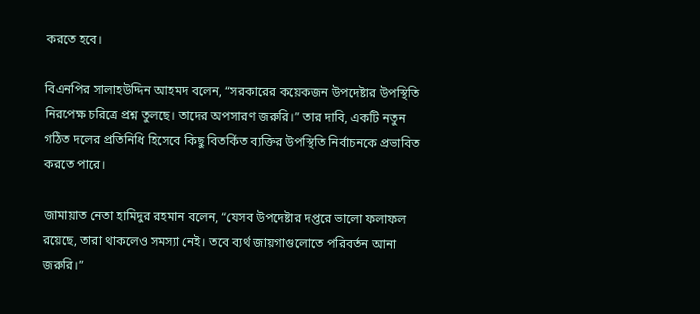করতে হবে।

বিএনপির সালাহউদ্দিন আহমদ বলেন, “সরকারের কয়েকজন উপদেষ্টার উপস্থিতি নিরপেক্ষ চরিত্রে প্রশ্ন তুলছে। তাদের অপসারণ জরুরি।” তার দাবি, একটি নতুন গঠিত দলের প্রতিনিধি হিসেবে কিছু বিতর্কিত ব্যক্তির উপস্থিতি নির্বাচনকে প্রভাবিত করতে পারে।

জামায়াত নেতা হামিদুর রহমান বলেন, “যেসব উপদেষ্টার দপ্তরে ভালো ফলাফল রয়েছে, তারা থাকলেও সমস্যা নেই। তবে ব্যর্থ জায়গাগুলোতে পরিবর্তন আনা জরুরি।”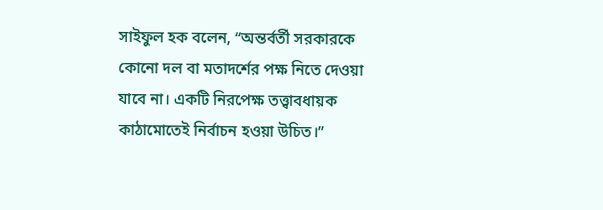সাইফুল হক বলেন, “অন্তর্বর্তী সরকারকে কোনো দল বা মতাদর্শের পক্ষ নিতে দেওয়া যাবে না। একটি নিরপেক্ষ তত্ত্বাবধায়ক কাঠামোতেই নির্বাচন হওয়া উচিত।”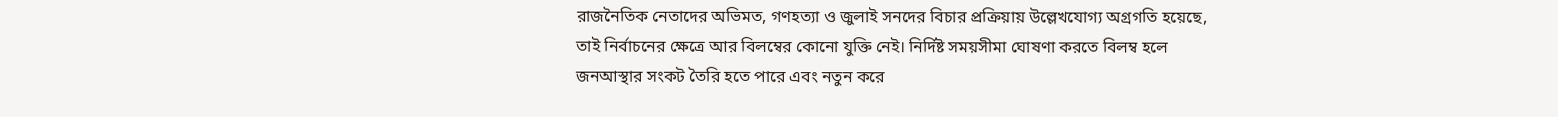রাজনৈতিক নেতাদের অভিমত, গণহত্যা ও জুলাই সনদের বিচার প্রক্রিয়ায় উল্লেখযোগ্য অগ্রগতি হয়েছে, তাই নির্বাচনের ক্ষেত্রে আর বিলম্বের কোনো যুক্তি নেই। নির্দিষ্ট সময়সীমা ঘোষণা করতে বিলম্ব হলে জনআস্থার সংকট তৈরি হতে পারে এবং নতুন করে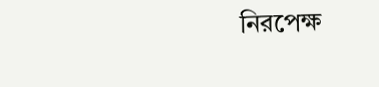নিরপেক্ষ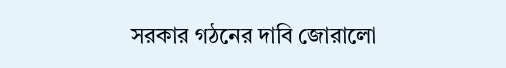সরকার গঠনের দাবি জোরালো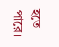হতে পারে।